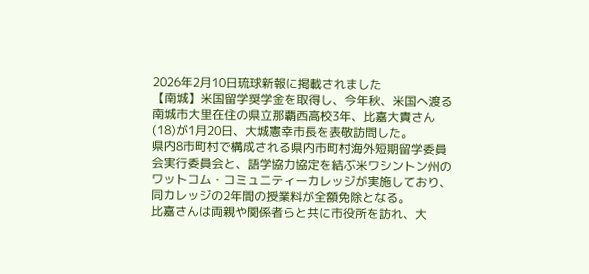2026年2月10日琉球新報に掲載されました
【南城】米国留学奨学金を取得し、今年秋、米国へ渡る南城市大里在住の県立那覇西高校3年、比嘉大貴さん(18)が1月20日、大城憲幸市長を表敬訪問した。
県内8市町村で構成される県内市町村海外短期留学委員会実行委員会と、語学協力協定を結ぶ米ワシントン州のワットコム・コミュニティーカレッジが実施しており、同カレッジの2年間の授業料が全額免除となる。
比嘉さんは両親や関係者らと共に市役所を訪れ、大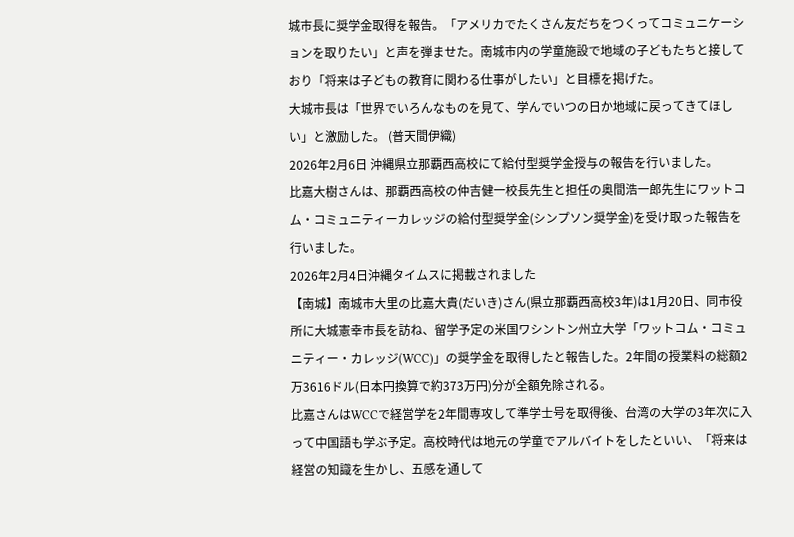城市長に奨学金取得を報告。「アメリカでたくさん友だちをつくってコミュニケーションを取りたい」と声を弾ませた。南城市内の学童施設で地域の子どもたちと接しており「将来は子どもの教育に関わる仕事がしたい」と目標を掲げた。
大城市長は「世界でいろんなものを見て、学んでいつの日か地域に戻ってきてほしい」と激励した。 (普天間伊織)
2026年2月6日 沖縄県立那覇西高校にて給付型奨学金授与の報告を行いました。
比嘉大樹さんは、那覇西高校の仲吉健一校長先生と担任の奥間浩一郎先生にワットコム・コミュニティーカレッジの給付型奨学金(シンプソン奨学金)を受け取った報告を行いました。
2026年2月4日沖縄タイムスに掲載されました
【南城】南城市大里の比嘉大貴(だいき)さん(県立那覇西高校3年)は1月20日、同市役所に大城憲幸市長を訪ね、留学予定の米国ワシントン州立大学「ワットコム・コミュニティー・カレッジ(WCC)」の奨学金を取得したと報告した。2年間の授業料の総額2万3616ドル(日本円換算で約373万円)分が全額免除される。
比嘉さんはWCCで経営学を2年間専攻して準学士号を取得後、台湾の大学の3年次に入って中国語も学ぶ予定。高校時代は地元の学童でアルバイトをしたといい、「将来は経営の知識を生かし、五感を通して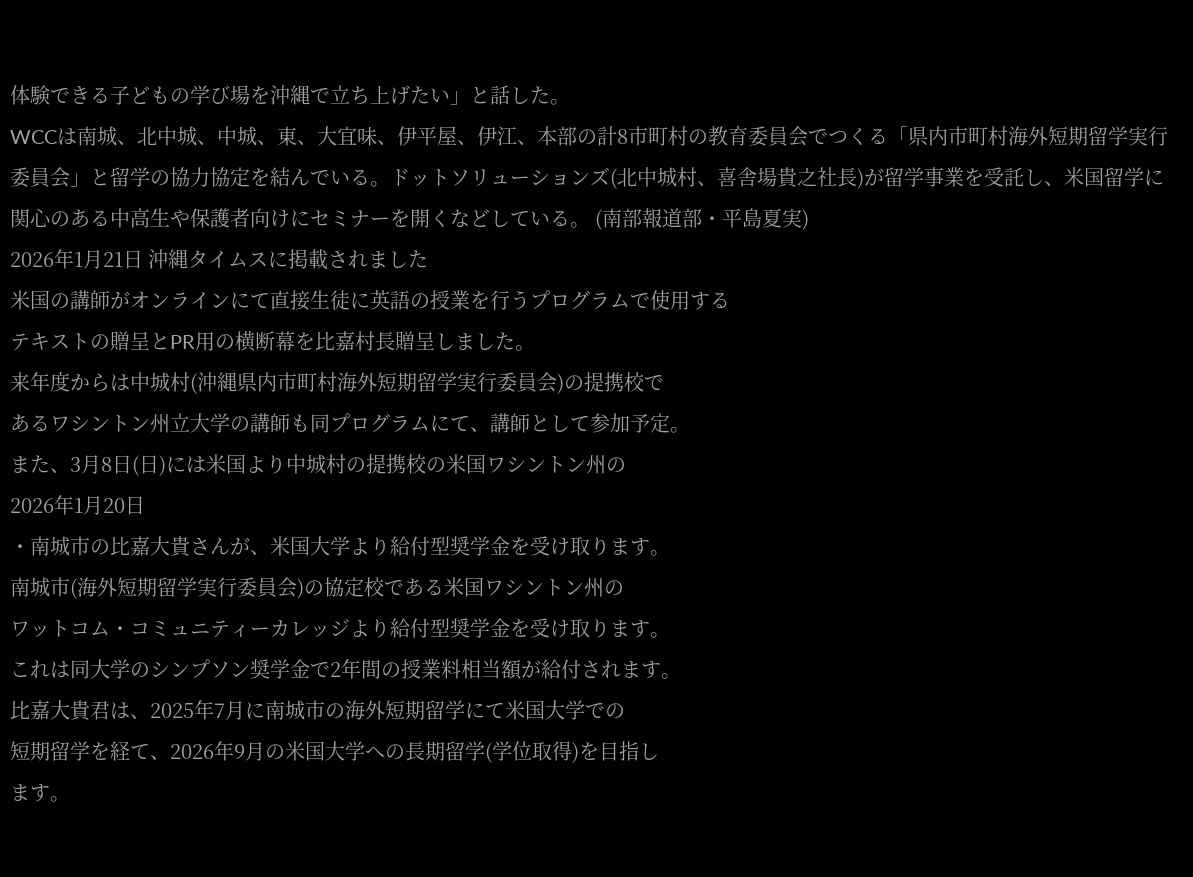体験できる子どもの学び場を沖縄で立ち上げたい」と話した。
WCCは南城、北中城、中城、東、大宜味、伊平屋、伊江、本部の計8市町村の教育委員会でつくる「県内市町村海外短期留学実行委員会」と留学の協力協定を結んでいる。ドットソリューションズ(北中城村、喜舎場貴之社長)が留学事業を受託し、米国留学に関心のある中高生や保護者向けにセミナーを開くなどしている。 (南部報道部・平島夏実)
2026年1月21日 沖縄タイムスに掲載されました
米国の講師がオンラインにて直接生徒に英語の授業を行うプログラムで使用する
テキストの贈呈とPR用の横断幕を比嘉村長贈呈しました。
来年度からは中城村(沖縄県内市町村海外短期留学実行委員会)の提携校で
あるワシントン州立大学の講師も同プログラムにて、講師として参加予定。
また、3月8日(日)には米国より中城村の提携校の米国ワシントン州の
2026年1月20日
・南城市の比嘉大貴さんが、米国大学より給付型奨学金を受け取ります。
南城市(海外短期留学実行委員会)の協定校である米国ワシントン州の
ワットコム・コミュニティーカレッジより給付型奨学金を受け取ります。
これは同大学のシンプソン奨学金で2年間の授業料相当額が給付されます。
比嘉大貴君は、2025年7月に南城市の海外短期留学にて米国大学での
短期留学を経て、2026年9月の米国大学への長期留学(学位取得)を目指し
ます。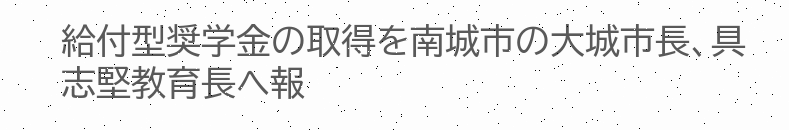給付型奨学金の取得を南城市の大城市長、具志堅教育長へ報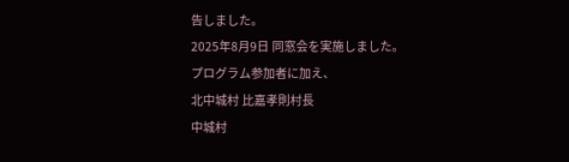告しました。
2025年8月9日 同窓会を実施しました。
プログラム参加者に加え、
北中城村 比嘉孝則村長
中城村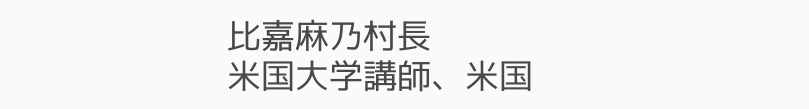比嘉麻乃村長
米国大学講師、米国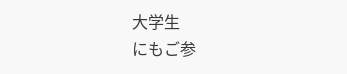大学生
にもご参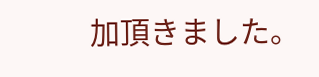加頂きました。